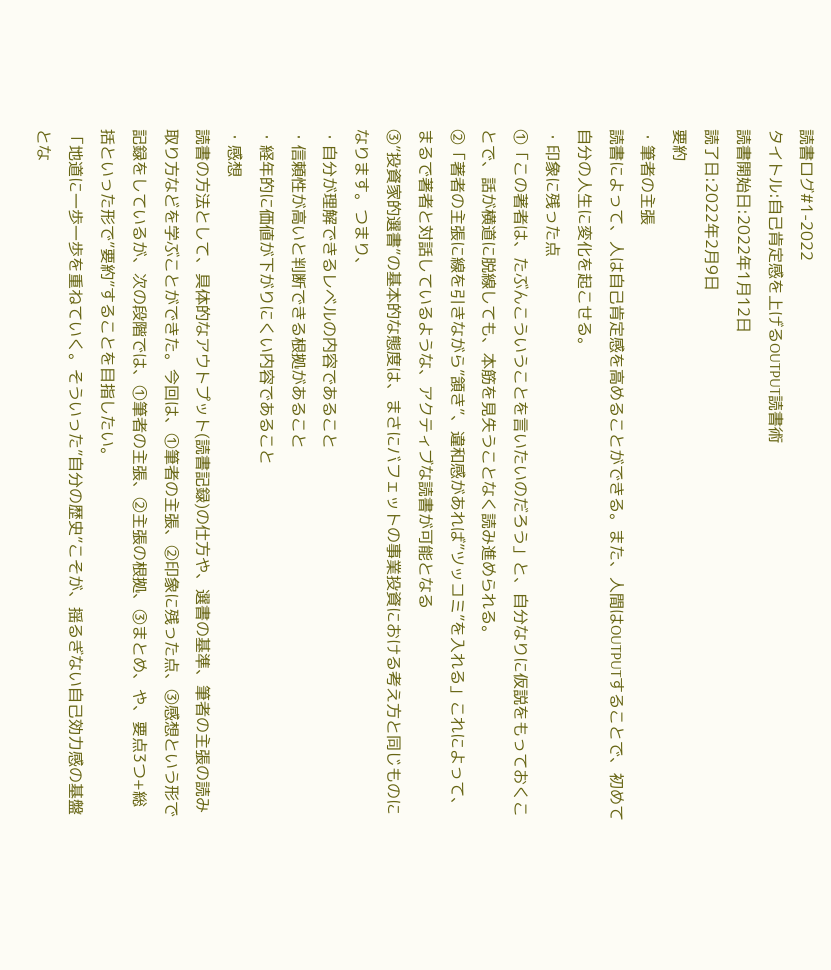読書ログ#1-2022
タイトル:自己肯定感を上げるOUTPUT読書術
読書開始日:2022年1月12日
読了日:2022年2月9日
要約
・筆者の主張
読書によって、人は自己肯定感を高めることができる。また、人間はOUTPUTすることで、初めて自分の人生に変化を起こせる。
・印象に残った点
①「この著者は、たぶんこういうことを言いたいのだろう」と、自分なりに仮説をもっておくことで、話が横道に脱線しても、本筋を見失うことなく読み進められる。
②「著者の主張に線を引きながら”頷き”、違和感があれば”ツッコミ”を入れる」これによって、まるで著者と対話しているような、アクティブな読書が可能となる
③”投資家的選書”の基本的な態度は、まさにバフェットの事業投資における考え方と同じものになります。つまり、
・自分が理解できるレベルの内容であること
・信頼性が高いと判断できる根拠があること
・経年的に価値が下がりにくい内容であること
・感想
読書の方法として、具体的なアウトプット(読書記録)の仕方や、選書の基準、筆者の主張の読み取り方などを学ぶことができた。今回は、①筆者の主張、②印象に残った点、③感想という形で記録をしているが、次の段階では、①筆者の主張、②主張の根拠、③まとめ、や、要点3つ+総括といった形で”要約”することを目指したい。
「地道に一歩一歩を重ねていく。そういった”自分の歴史”こそが、揺るぎない自己効力感の基盤とな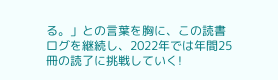る。」との言葉を胸に、この読書ログを継続し、2022年では年間25冊の読了に挑戦していく!